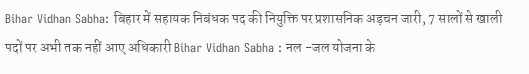Bihar Vidhan Sabha: बिहार में सहायक निबंधक पद की नियुक्ति पर प्रशासनिक अड़चन जारी, 7 सालों से खाली पदों पर अभी तक नहीं आए अधिकारी Bihar Vidhan Sabha : नल -जल योजना के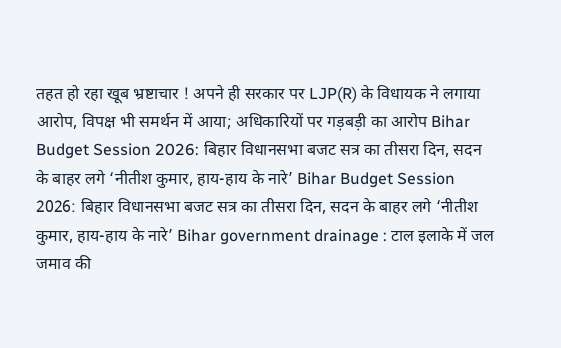तहत हो रहा खूब भ्रष्टाचार ! अपने ही सरकार पर LJP(R) के विधायक ने लगाया आरोप, विपक्ष भी समर्थन में आया; अधिकारियों पर गड़बड़ी का आरोप Bihar Budget Session 2026: बिहार विधानसभा बजट सत्र का तीसरा दिन, सदन के बाहर लगे ‘नीतीश कुमार, हाय-हाय के नारे’ Bihar Budget Session 2026: बिहार विधानसभा बजट सत्र का तीसरा दिन, सदन के बाहर लगे ‘नीतीश कुमार, हाय-हाय के नारे’ Bihar government drainage : टाल इलाके में जल जमाव की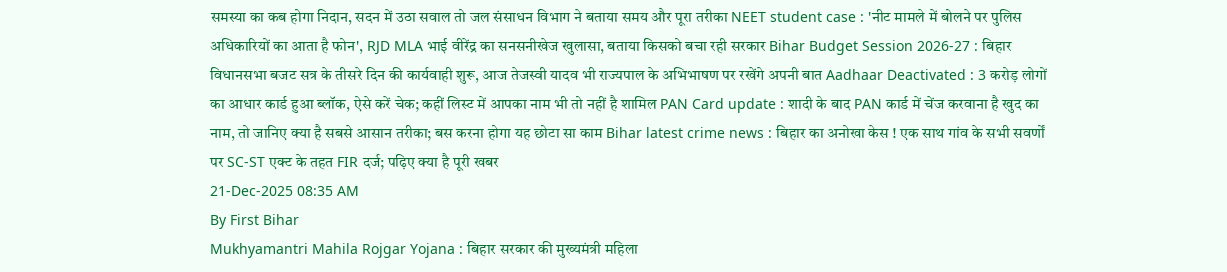समस्या का कब होगा निदान, सदन में उठा सवाल तो जल संसाधन विभाग ने बताया समय और पूरा तरीका NEET student case : 'नीट मामले में बोलने पर पुलिस अधिकारियों का आता है फोन', RJD MLA भाई वीरेंद्र का सनसनीखेज खुलासा, बताया किसको बचा रही सरकार Bihar Budget Session 2026-27 : बिहार विधानसभा बजट सत्र के तीसरे दिन की कार्यवाही शुरू, आज तेजस्वी यादव भी राज्यपाल के अभिभाषण पर रखेंगे अपनी बात Aadhaar Deactivated : 3 करोड़ लोगों का आधार कार्ड हुआ ब्लॉक, ऐसे करें चेक; कहीं लिस्ट में आपका नाम भी तो नहीं है शामिल PAN Card update : शादी के बाद PAN कार्ड में चेंज करवाना है खुद का नाम, तो जानिए क्या है सबसे आसान तरीका; बस करना होगा यह छोटा सा काम Bihar latest crime news : बिहार का अनोखा केस ! एक साथ गांव के सभी सवर्णों पर SC-ST एक्ट के तहत FIR दर्ज; पढ़िए क्या है पूरी खबर
21-Dec-2025 08:35 AM
By First Bihar
Mukhyamantri Mahila Rojgar Yojana : बिहार सरकार की मुख्यमंत्री महिला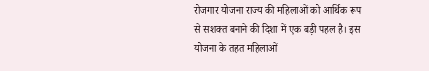रोजगार योजना राज्य की महिलाओं को आर्थिक रूप से सशक्त बनाने की दिशा में एक बड़ी पहल है। इस योजना के तहत महिलाओं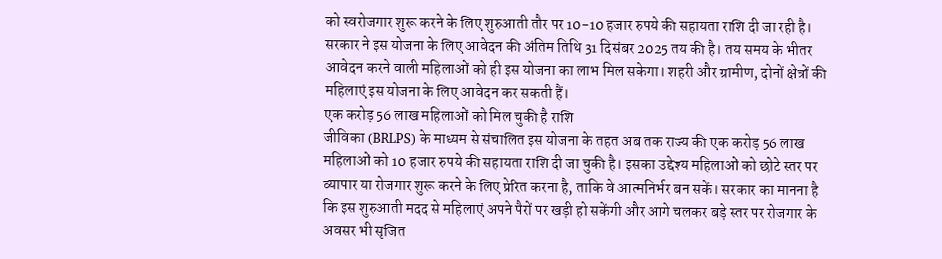को स्वरोजगार शुरू करने के लिए शुरुआती तौर पर 10-10 हजार रुपये की सहायता राशि दी जा रही है। सरकार ने इस योजना के लिए आवेदन की अंतिम तिथि 31 दिसंबर 2025 तय की है। तय समय के भीतर आवेदन करने वाली महिलाओं को ही इस योजना का लाभ मिल सकेगा। शहरी और ग्रामीण, दोनों क्षेत्रों की महिलाएं इस योजना के लिए आवेदन कर सकती हैं।
एक करोड़ 56 लाख महिलाओं को मिल चुकी है राशि
जीविका (BRLPS) के माध्यम से संचालित इस योजना के तहत अब तक राज्य की एक करोड़ 56 लाख महिलाओं को 10 हजार रुपये की सहायता राशि दी जा चुकी है। इसका उद्देश्य महिलाओं को छोटे स्तर पर व्यापार या रोजगार शुरू करने के लिए प्रेरित करना है, ताकि वे आत्मनिर्भर बन सकें। सरकार का मानना है कि इस शुरुआती मदद से महिलाएं अपने पैरों पर खड़ी हो सकेंगी और आगे चलकर बड़े स्तर पर रोजगार के अवसर भी सृजित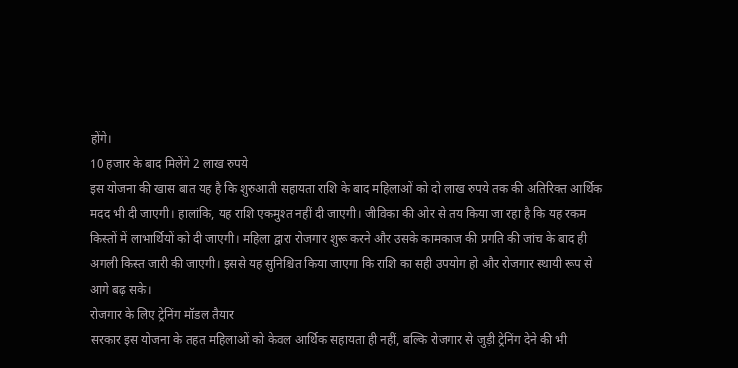होंगे।
10 हजार के बाद मिलेंगे 2 लाख रुपये
इस योजना की खास बात यह है कि शुरुआती सहायता राशि के बाद महिलाओं को दो लाख रुपये तक की अतिरिक्त आर्थिक मदद भी दी जाएगी। हालांकि, यह राशि एकमुश्त नहीं दी जाएगी। जीविका की ओर से तय किया जा रहा है कि यह रकम किस्तों में लाभार्थियों को दी जाएगी। महिला द्वारा रोजगार शुरू करने और उसके कामकाज की प्रगति की जांच के बाद ही अगली किस्त जारी की जाएगी। इससे यह सुनिश्चित किया जाएगा कि राशि का सही उपयोग हो और रोजगार स्थायी रूप से आगे बढ़ सके।
रोजगार के लिए ट्रेनिंग मॉडल तैयार
सरकार इस योजना के तहत महिलाओं को केवल आर्थिक सहायता ही नहीं, बल्कि रोजगार से जुड़ी ट्रेनिंग देने की भी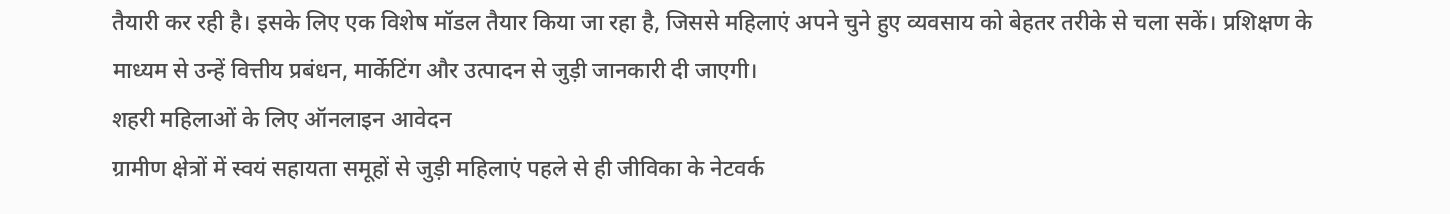तैयारी कर रही है। इसके लिए एक विशेष मॉडल तैयार किया जा रहा है, जिससे महिलाएं अपने चुने हुए व्यवसाय को बेहतर तरीके से चला सकें। प्रशिक्षण के माध्यम से उन्हें वित्तीय प्रबंधन, मार्केटिंग और उत्पादन से जुड़ी जानकारी दी जाएगी।
शहरी महिलाओं के लिए ऑनलाइन आवेदन
ग्रामीण क्षेत्रों में स्वयं सहायता समूहों से जुड़ी महिलाएं पहले से ही जीविका के नेटवर्क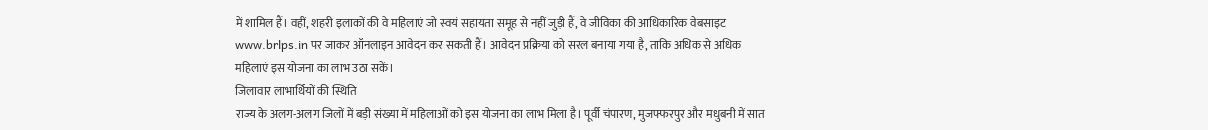में शामिल हैं। वहीं, शहरी इलाकों की वे महिलाएं जो स्वयं सहायता समूह से नहीं जुड़ी हैं, वे जीविका की आधिकारिक वेबसाइट www.brlps.in पर जाकर ऑनलाइन आवेदन कर सकती हैं। आवेदन प्रक्रिया को सरल बनाया गया है, ताकि अधिक से अधिक महिलाएं इस योजना का लाभ उठा सकें।
जिलावार लाभार्थियों की स्थिति
राज्य के अलग-अलग जिलों में बड़ी संख्या में महिलाओं को इस योजना का लाभ मिला है। पूर्वी चंपारण, मुजफ्फरपुर और मधुबनी में सात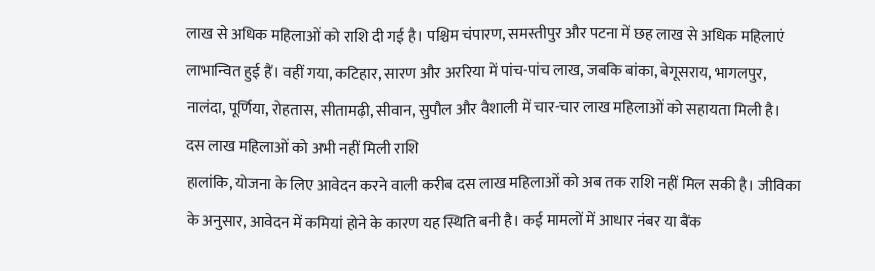लाख से अधिक महिलाओं को राशि दी गई है। पश्चिम चंपारण, समस्तीपुर और पटना में छह लाख से अधिक महिलाएं लाभान्वित हुई हैं। वहीं गया, कटिहार, सारण और अररिया में पांच-पांच लाख, जबकि बांका, बेगूसराय, भागलपुर, नालंदा, पूर्णिया, रोहतास, सीतामढ़ी, सीवान, सुपौल और वैशाली में चार-चार लाख महिलाओं को सहायता मिली है।
दस लाख महिलाओं को अभी नहीं मिली राशि
हालांकि, योजना के लिए आवेदन करने वाली करीब दस लाख महिलाओं को अब तक राशि नहीं मिल सकी है। जीविका के अनुसार, आवेदन में कमियां होने के कारण यह स्थिति बनी है। कई मामलों में आधार नंबर या बैंक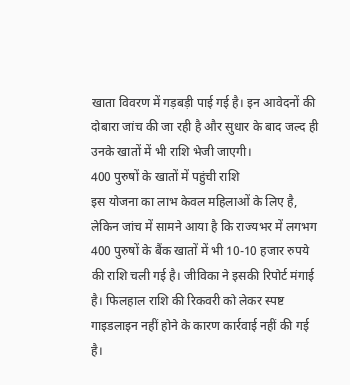खाता विवरण में गड़बड़ी पाई गई है। इन आवेदनों की दोबारा जांच की जा रही है और सुधार के बाद जल्द ही उनके खातों में भी राशि भेजी जाएगी।
400 पुरुषों के खातों में पहुंची राशि
इस योजना का लाभ केवल महिलाओं के लिए है, लेकिन जांच में सामने आया है कि राज्यभर में लगभग 400 पुरुषों के बैंक खातों में भी 10-10 हजार रुपये की राशि चली गई है। जीविका ने इसकी रिपोर्ट मंगाई है। फिलहाल राशि की रिकवरी को लेकर स्पष्ट गाइडलाइन नहीं होने के कारण कार्रवाई नहीं की गई है।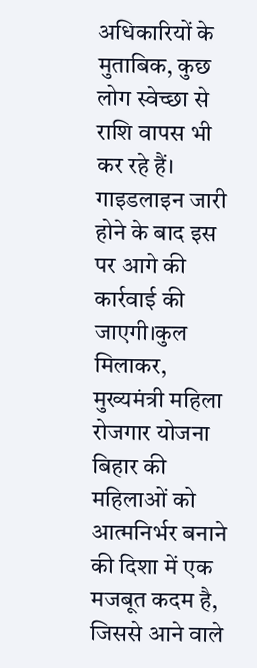अधिकारियों के मुताबिक, कुछ लोग स्वेच्छा से राशि वापस भी कर रहे हैं। गाइडलाइन जारी होने के बाद इस पर आगे की कार्रवाई की जाएगी।कुल मिलाकर, मुख्यमंत्री महिला रोजगार योजना बिहार की महिलाओं को आत्मनिर्भर बनाने की दिशा में एक मजबूत कदम है, जिससे आने वाले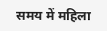समय में महिला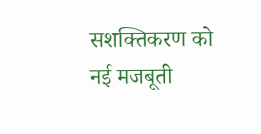सशक्तिकरण को नई मजबूती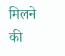मिलने की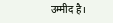उम्मीद है।